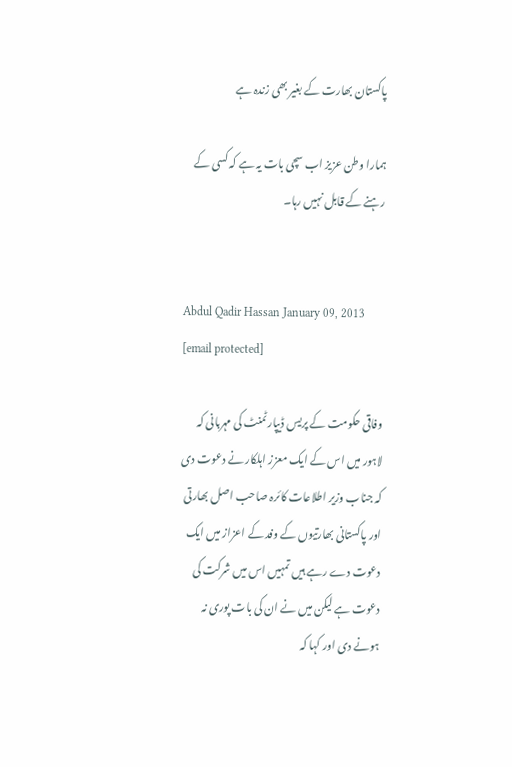پاکستان بھارت کے بغیر بھی زندہ ہے

ہمارا وطن عزیز اب سچی بات یہ ہے کہ کسی کے رہنے کے قابل نہیں رہا۔


Abdul Qadir Hassan January 09, 2013
[email protected]

وفاقی حکومت کے پریس ڈیپارٹمنٹ کی مہربانی کہ لاہور میں اس کے ایک معزز اہلکار نے دعوت دی کہ جناب وزیر اطلاعات کائرہ صاحب اصل بھارتی اور پاکستانی بھارتیوں کے وفد کے اعزاز میں ایک دعوت دے رہے ہیں تمہیں اس میں شرکت کی دعوت ہے لیکن میں نے ان کی بات پوری نہ ہونے دی اور کہا کہ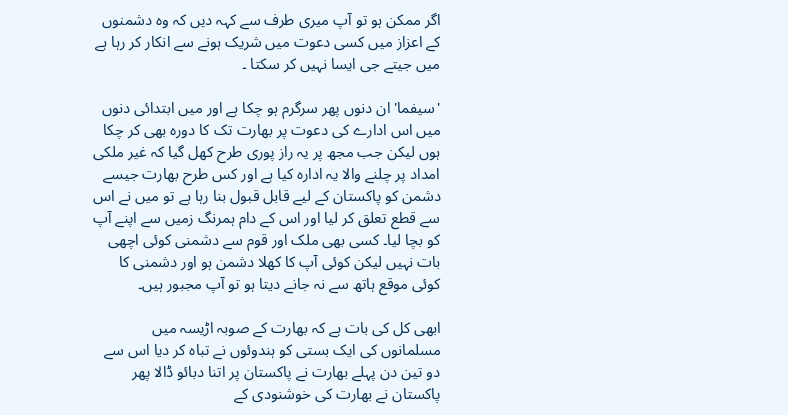اگر ممکن ہو تو آپ میری طرف سے کہہ دیں کہ وہ دشمنوں کے اعزاز میں کسی دعوت میں شریک ہونے سے انکار کر رہا ہے میں جیتے جی ایسا نہیں کر سکتا ۔

'سیفما' ان دنوں پھر سرگرم ہو چکا ہے اور میں ابتدائی دنوں میں اس ادارے کی دعوت پر بھارت تک کا دورہ بھی کر چکا ہوں لیکن جب مجھ پر یہ راز پوری طرح کھل گیا کہ غیر ملکی امداد پر چلنے والا یہ ادارہ کیا ہے اور کس طرح بھارت جیسے دشمن کو پاکستان کے لیے قابل قبول بنا رہا ہے تو میں نے اس سے قطع تعلق کر لیا اور اس کے دام ہمرنگ زمیں سے اپنے آپ کو بچا لیا۔ کسی بھی ملک اور قوم سے دشمنی کوئی اچھی بات نہیں لیکن کوئی آپ کا کھلا دشمن ہو اور دشمنی کا کوئی موقع ہاتھ سے نہ جانے دیتا ہو تو آپ مجبور ہیں۔

ابھی کل کی بات ہے کہ بھارت کے صوبہ اڑیسہ میں مسلمانوں کی ایک بستی کو ہندوئوں نے تباہ کر دیا اس سے دو تین دن پہلے بھارت نے پاکستان پر اتنا دبائو ڈالا پھر پاکستان نے بھارت کی خوشنودی کے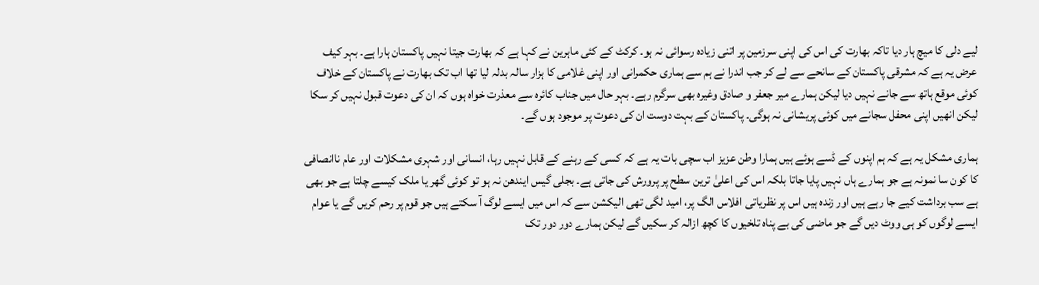لیے دلی کا میچ ہار دیا تاکہ بھارت کی اس کی اپنی سرزمین پر اتنی زیادہ رسوائی نہ ہو۔ کرکٹ کے کئی ماہرین نے کہا ہے کہ بھارت جیتا نہیں پاکستان ہارا ہے۔ بہر کیف عرض یہ ہے کہ مشرقی پاکستان کے سانحے سے لے کر جب اندرا نے ہم سے ہماری حکمرانی اور اپنی غلامی کا ہزار سالہ بدلہ لیا تھا اب تک بھارت نے پاکستان کے خلاف کوئی موقع ہاتھ سے جانے نہیں دیا لیکن ہمارے میر جعفر و صادق وغیرہ بھی سرگرم رہے۔ بہر حال میں جناب کائرہ سے معذرت خواہ ہوں کہ ان کی دعوت قبول نہیں کر سکا لیکن انھیں اپنی محفل سجانے میں کوئی پریشانی نہ ہوگی۔ پاکستان کے بہت دوست ان کی دعوت پر موجود ہوں گے۔

ہماری مشکل یہ ہے کہ ہم اپنوں کے ڈسے ہوئے ہیں ہمارا وطن عزیز اب سچی بات یہ ہے کہ کسی کے رہنے کے قابل نہیں رہا، انسانی اور شہری مشکلات اور عام ناانصافی کا کون سا نمونہ ہے جو ہمارے ہاں نہیں پایا جاتا بلکہ اس کی اعلیٰ ترین سطح پر پرورش کی جاتی ہے۔ بجلی گیس ایندھن نہ ہو تو کوئی گھر یا ملک کیسے چلتا ہے جو بھی ہے سب برداشت کیے جا رہے ہیں اور زندہ ہیں اس پر نظریاتی افلاس الگ پر، امید لگی تھی الیکشن سے کہ اس میں ایسے لوگ آ سکتے ہیں جو قوم پر رحم کریں گے یا عوام ایسے لوگوں کو ہی ووٹ دیں گے جو ماضی کی بے پناہ تلخیوں کا کچھ ازالہ کر سکیں گے لیکن ہمارے دور دور تک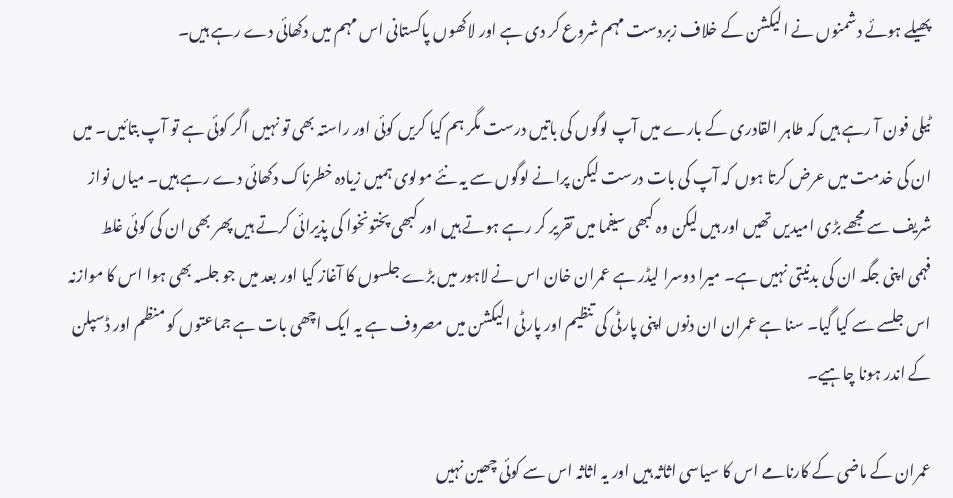پھیلے ہوئے دشمنوں نے الیکشن کے خلاف زبردست مہم شروع کر دی ہے اور لاکھوں پاکستانی اس مہم میں دکھائی دے رہے ہیں۔

ٹیلی فون آ رہے ہیں کہ طاہر القادری کے بارے میں آپ لوگوں کی باتیں درست مگر ہم کیا کریں کوئی اور راستہ بھی تو نہیں اگر کوئی ہے تو آپ بتائیں۔ میں ان کی خدمت میں عرض کرتا ہوں کہ آپ کی بات درست لیکن پرانے لوگوں سے یہ نئے مولوی ہمیں زیادہ خطرناک دکھائی دے رہے ہیں۔ میاں نواز شریف سے مجھے بڑی امیدیں تھیں اور ہیں لیکن وہ کبھی سیفما میں تقریر کر رہے ہوتے ہیں اور کبھی پختونخوا کی پذیرائی کرتے ہیں پھر بھی ان کی کوئی غلط فہمی اپنی جگہ ان کی بدنیتی نہیں ہے۔ میرا دوسرا لیڈر ہے عمران خان اس نے لاہور میں بڑے جلسوں کا آغاز کیا اور بعد میں جو جلسہ بھی ہوا اس کا موازنہ اس جلسے سے کیا گیا۔ سنا ہے عمران ان دنوں اپنی پارٹی کی تنظیم اور پارٹی الیکشن میں مصروف ہے یہ ایک اچھی بات ہے جماعتوں کو منظم اور ڈسپلن کے اندر ہونا چاہیے۔

عمران کے ماضی کے کارنامے اس کا سیاسی اثاثہ ہیں اور یہ اثاثہ اس سے کوئی چھین نہیں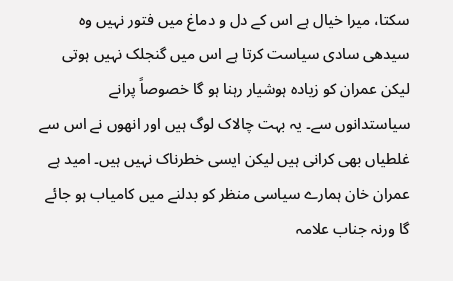سکتا، میرا خیال ہے اس کے دل و دماغ میں فتور نہیں وہ سیدھی سادی سیاست کرتا ہے اس میں گنجلک نہیں ہوتی لیکن عمران کو زیادہ ہوشیار رہنا ہو گا خصوصاً پرانے سیاستدانوں سے۔ یہ بہت چالاک لوگ ہیں اور انھوں نے اس سے غلطیاں بھی کرانی ہیں لیکن ایسی خطرناک نہیں ہیں۔ امید ہے عمران خان ہمارے سیاسی منظر کو بدلنے میں کامیاب ہو جائے گا ورنہ جناب علامہ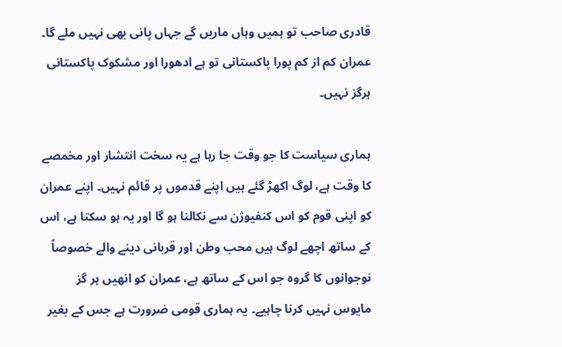قادری صاحب تو ہمیں وہاں ماریں گے جہاں پانی بھی نہیں ملے گا۔ عمران کم از کم پورا پاکستانی تو ہے ادھورا اور مشکوک پاکستانی ہرگز نہیں۔

ہماری سیاست کا جو وقت جا رہا ہے یہ سخت انتشار اور مخمصے کا وقت ہے، لوگ اکھڑ گئے ہیں اپنے قدموں پر قائم نہیں۔ اپنے عمران کو اپنی قوم کو اس کنفیوژن سے نکالنا ہو گا اور یہ ہو سکتا ہے، اس کے ساتھ اچھے لوگ ہیں محب وطن اور قربانی دینے والے خصوصاً نوجوانوں کا گروہ جو اس کے ساتھ ہے، عمران کو انھیں ہر گز مایوس نہیں کرنا چاہیے۔ یہ ہماری قومی ضرورت ہے جس کے بغیر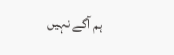ہم آگے نہیں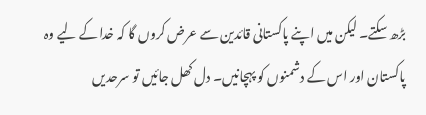بڑھ سکتے۔ لیکن میں اپنے پاکستانی قائدین سے عرض کروں گا کہ خدا کے لیے وہ پاکستان اور اس کے دشمنوں کو پہچانیں۔ دل کھل جائیں تو سرحدیں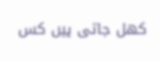کھل جاتی ہیں کس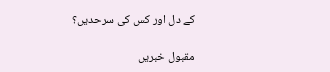کے دل اور کس کی سرحدیں؟

مقبول خبریں